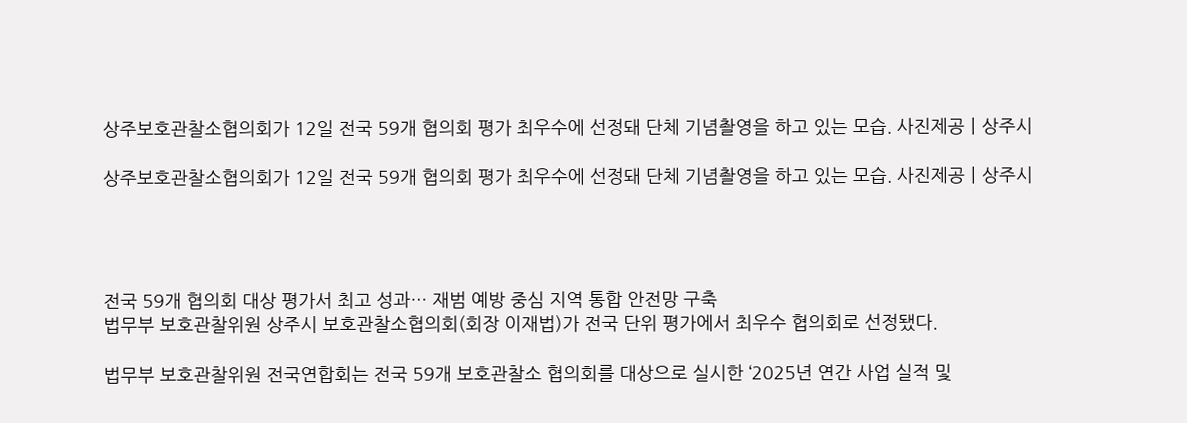상주보호관찰소협의회가 12일 전국 59개 협의회 평가 최우수에 선정돼 단체 기념촬영을 하고 있는 모습. 사진제공ㅣ상주시

상주보호관찰소협의회가 12일 전국 59개 협의회 평가 최우수에 선정돼 단체 기념촬영을 하고 있는 모습. 사진제공ㅣ상주시




전국 59개 협의회 대상 평가서 최고 성과… 재범 예방 중심 지역 통합 안전망 구축
법무부 보호관찰위원 상주시 보호관찰소협의회(회장 이재법)가 전국 단위 평가에서 최우수 협의회로 선정됐다.

법무부 보호관찰위원 전국연합회는 전국 59개 보호관찰소 협의회를 대상으로 실시한 ‘2025년 연간 사업 실적 및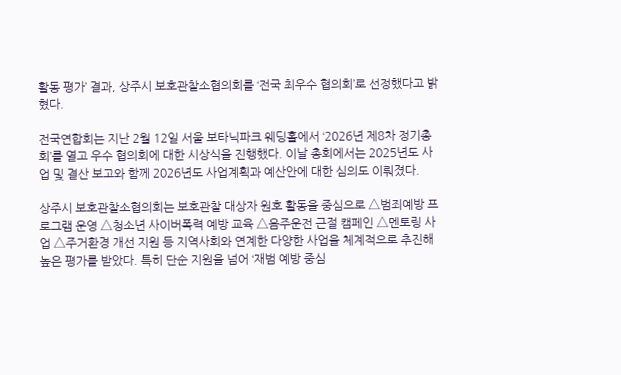활동 평가’ 결과, 상주시 보호관찰소협의회를 ‘전국 최우수 협의회’로 선정했다고 밝혔다.

전국연합회는 지난 2월 12일 서울 보타닉파크 웨딩홀에서 ‘2026년 제8차 정기총회’를 열고 우수 협의회에 대한 시상식을 진행했다. 이날 총회에서는 2025년도 사업 및 결산 보고와 함께 2026년도 사업계획과 예산안에 대한 심의도 이뤄졌다.

상주시 보호관찰소협의회는 보호관찰 대상자 원호 활동을 중심으로 △범죄예방 프로그램 운영 △청소년 사이버폭력 예방 교육 △음주운전 근절 캠페인 △멘토링 사업 △주거환경 개선 지원 등 지역사회와 연계한 다양한 사업을 체계적으로 추진해 높은 평가를 받았다. 특히 단순 지원을 넘어 ‘재범 예방 중심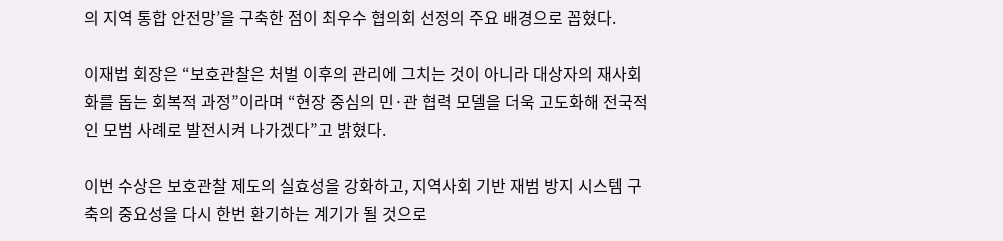의 지역 통합 안전망’을 구축한 점이 최우수 협의회 선정의 주요 배경으로 꼽혔다.

이재법 회장은 “보호관찰은 처벌 이후의 관리에 그치는 것이 아니라 대상자의 재사회화를 돕는 회복적 과정”이라며 “현장 중심의 민·관 협력 모델을 더욱 고도화해 전국적인 모범 사례로 발전시켜 나가겠다”고 밝혔다.

이번 수상은 보호관찰 제도의 실효성을 강화하고, 지역사회 기반 재범 방지 시스템 구축의 중요성을 다시 한번 환기하는 계기가 될 것으로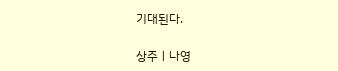기대된다.

상주ㅣ나영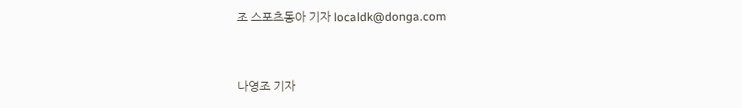조 스포츠동아 기자 localdk@donga.com


나영조 기자